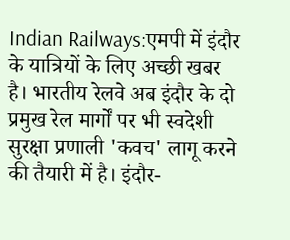Indian Railways:एमपी में इंदौर के यात्रियों के लिए अच्छी खबर है। भारतीय रेलवे अब इंदौर के दो प्रमुख रेल मार्गों पर भी स्वदेशी सुरक्षा प्रणाली 'कवच' लागू करने की तैयारी में है। इंदौर-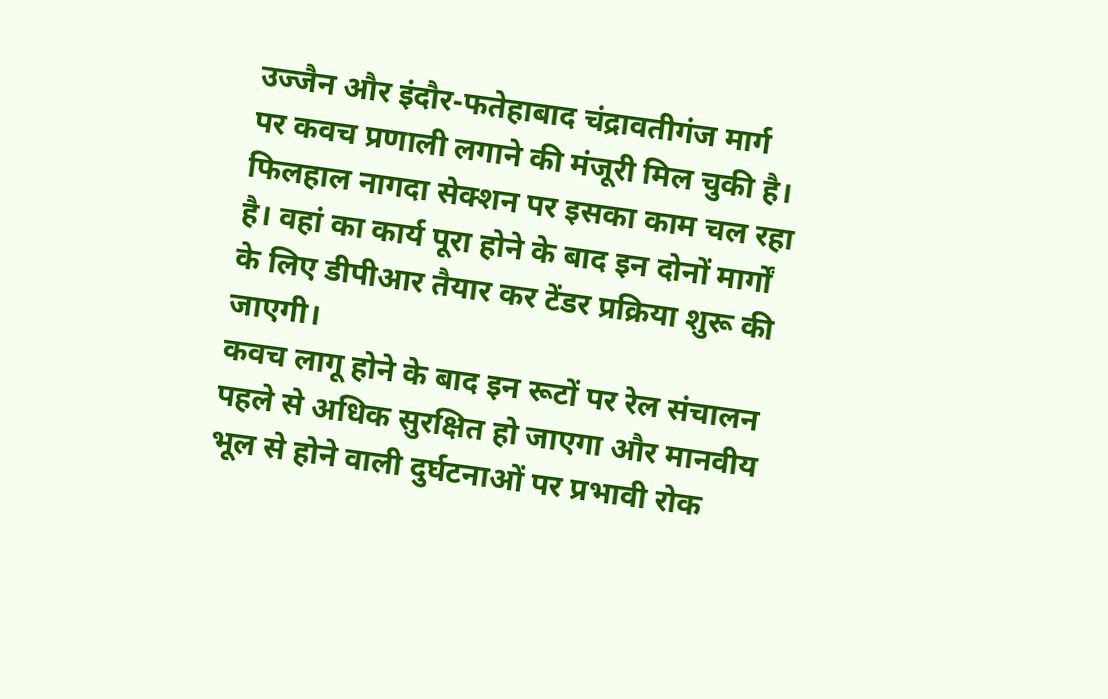उज्जैन और इंदौर-फतेहाबाद चंद्रावतीगंज मार्ग पर कवच प्रणाली लगाने की मंजूरी मिल चुकी है। फिलहाल नागदा सेक्शन पर इसका काम चल रहा है। वहां का कार्य पूरा होने के बाद इन दोनों मार्गों के लिए डीपीआर तैयार कर टेंडर प्रक्रिया शुरू की जाएगी।
कवच लागू होने के बाद इन रूटों पर रेल संचालन पहले से अधिक सुरक्षित हो जाएगा और मानवीय भूल से होने वाली दुर्घटनाओं पर प्रभावी रोक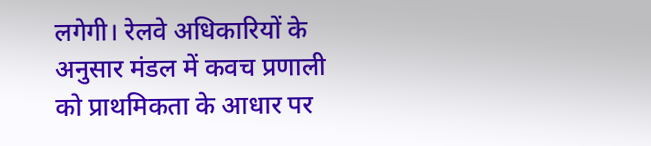लगेगी। रेलवे अधिकारियों के अनुसार मंडल में कवच प्रणाली को प्राथमिकता के आधार पर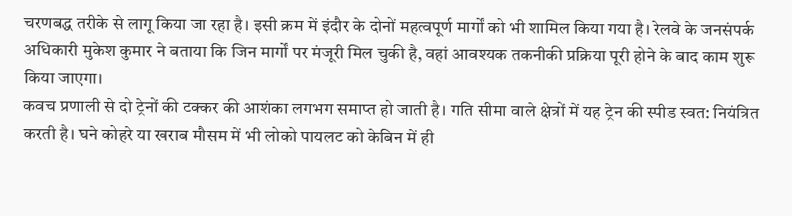चरणबद्ध तरीके से लागू किया जा रहा है। इसी क्रम में इंदौर के दोनों महत्वपूर्ण मार्गों को भी शामिल किया गया है। रेलवे के जनसंपर्क अधिकारी मुकेश कुमार ने बताया कि जिन मार्गों पर मंजूरी मिल चुकी है, वहां आवश्यक तकनीकी प्रक्रिया पूरी होने के बाद काम शुरू किया जाएगा।
कवच प्रणाली से दो ट्रेनों की टक्कर की आशंका लगभग समाप्त हो जाती है। गति सीमा वाले क्षेत्रों में यह ट्रेन की स्पीड स्वत: नियंत्रित करती है। घने कोहरे या खराब मौसम में भी लोको पायलट को केबिन में ही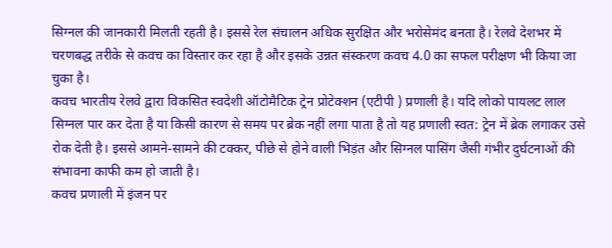सिग्नल की जानकारी मिलती रहती है। इससे रेल संचालन अधिक सुरक्षित और भरोसेमंद बनता है। रेलवे देशभर में चरणबद्ध तरीके से कवच का विस्तार कर रहा है और इसके उन्नत संस्करण कवच 4.0 का सफल परीक्षण भी किया जा चुका है।
कवच भारतीय रेलवे द्वारा विकसित स्वदेशी ऑटोमैटिक ट्रेन प्रोटेक्शन (एटीपी ) प्रणाली है। यदि लोको पायलट लाल सिग्नल पार कर देता है या किसी कारण से समय पर ब्रेक नहीं लगा पाता है तो यह प्रणाली स्वत: ट्रेन में ब्रेक लगाकर उसे रोक देती है। इससे आमने-सामने की टक्कर, पीछे से होने वाली भिड़ंत और सिग्नल पासिंग जैसी गंभीर दुर्घटनाओं की संभावना काफी कम हो जाती है।
कवच प्रणाली में इंजन पर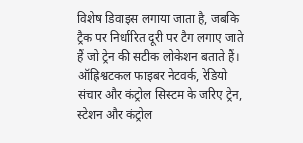विशेष डिवाइस लगाया जाता है, जबकि ट्रैक पर निर्धारित दूरी पर टैग लगाए जाते हैं जो ट्रेन की सटीक लोकेशन बताते हैं। ऑह्रिश्वटकल फाइबर नेटवर्क, रेडियो संचार और कंट्रोल सिस्टम के जरिए ट्रेन, स्टेशन और कंट्रोल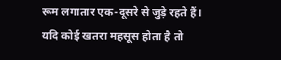रूम लगातार एक-दूसरे से जुड़े रहते हैं। यदि कोई खतरा महसूस होता है तो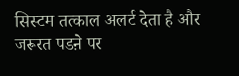सिस्टम तत्काल अलर्ट देता है और जरूरत पडऩे पर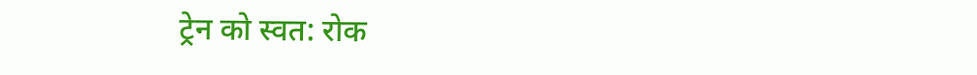ट्रेन को स्वत: रोक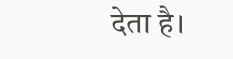देता है।